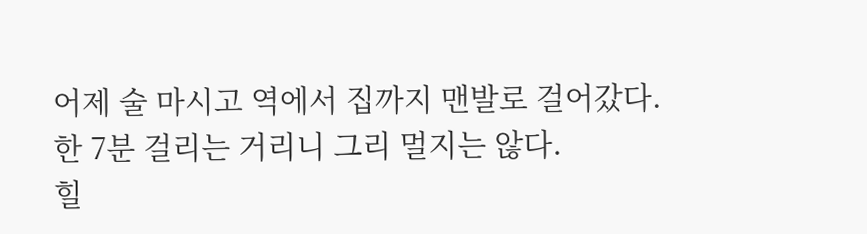어제 술 마시고 역에서 집까지 맨발로 걸어갔다.
한 7분 걸리는 거리니 그리 멀지는 않다.
힐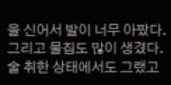을 신어서 발이 너무 아팠다. 그리고 물집도 많이 생겼다.
술 취한 상태에서도 그랬고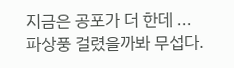지금은 공포가 더 한데 ...
파상풍 걸렸을까봐 무섭다.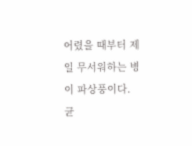어렸을 때부터 제일 무서워하는 병이 파상풍이다.
균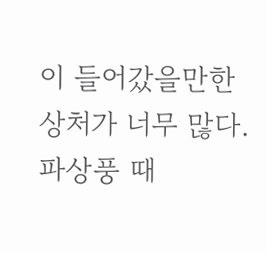이 들어갔을만한 상처가 너무 많다.
파상풍 때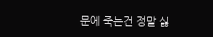문에 죽는건 정말 싫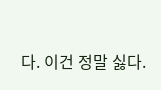다. 이건 정말 싫다.